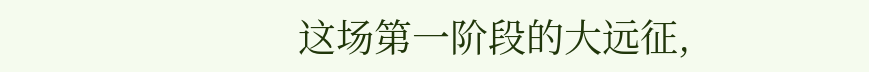这场第一阶段的大远征,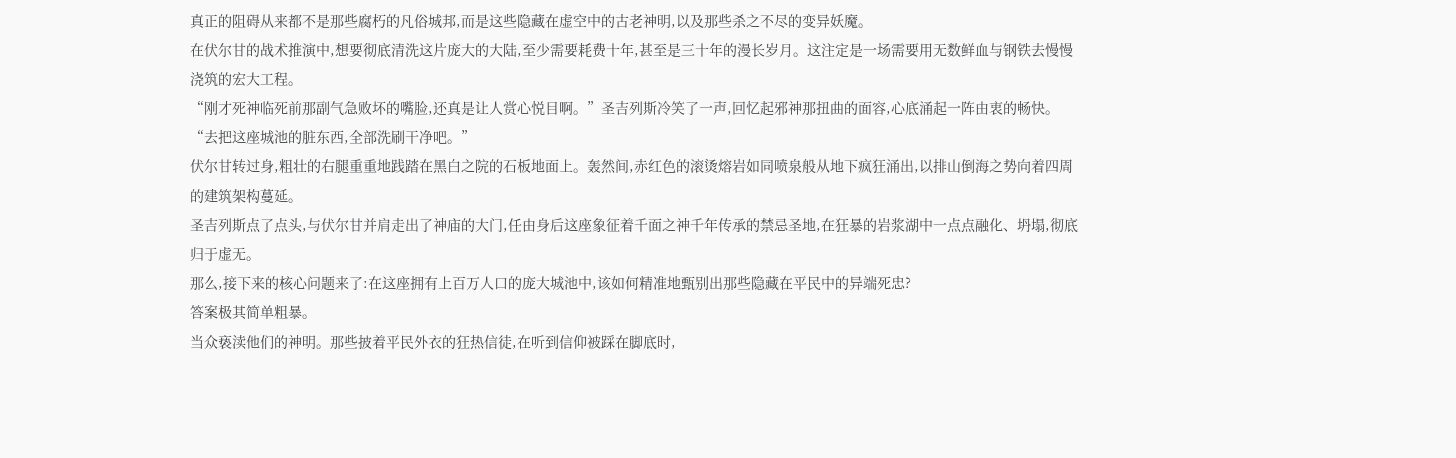真正的阻碍从来都不是那些腐朽的凡俗城邦,而是这些隐藏在虚空中的古老神明,以及那些杀之不尽的变异妖魔。
在伏尔甘的战术推演中,想要彻底清洗这片庞大的大陆,至少需要耗费十年,甚至是三十年的漫长岁月。这注定是一场需要用无数鲜血与钢铁去慢慢浇筑的宏大工程。
“刚才死神临死前那副气急败坏的嘴脸,还真是让人赏心悦目啊。”圣吉列斯冷笑了一声,回忆起邪神那扭曲的面容,心底涌起一阵由衷的畅快。
“去把这座城池的脏东西,全部洗刷干净吧。”
伏尔甘转过身,粗壮的右腿重重地践踏在黑白之院的石板地面上。轰然间,赤红色的滚烫熔岩如同喷泉般从地下疯狂涌出,以排山倒海之势向着四周的建筑架构蔓延。
圣吉列斯点了点头,与伏尔甘并肩走出了神庙的大门,任由身后这座象征着千面之神千年传承的禁忌圣地,在狂暴的岩浆湖中一点点融化、坍塌,彻底归于虚无。
那么,接下来的核心问题来了:在这座拥有上百万人口的庞大城池中,该如何精准地甄别出那些隐藏在平民中的异端死忠?
答案极其简单粗暴。
当众亵渎他们的神明。那些披着平民外衣的狂热信徒,在听到信仰被踩在脚底时,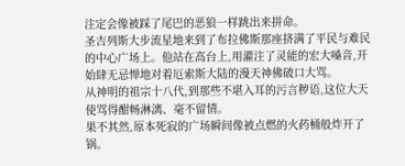注定会像被踩了尾巴的恶狼一样跳出来拼命。
圣吉列斯大步流星地来到了布拉佛斯那座挤满了平民与难民的中心广场上。他站在高台上,用灌注了灵能的宏大嗓音,开始肆无忌惮地对着厄索斯大陆的漫天神佛破口大骂。
从神明的祖宗十八代,到那些不堪入耳的污言秽语,这位大天使骂得酣畅淋漓、毫不留情。
果不其然,原本死寂的广场瞬间像被点燃的火药桶般炸开了锅。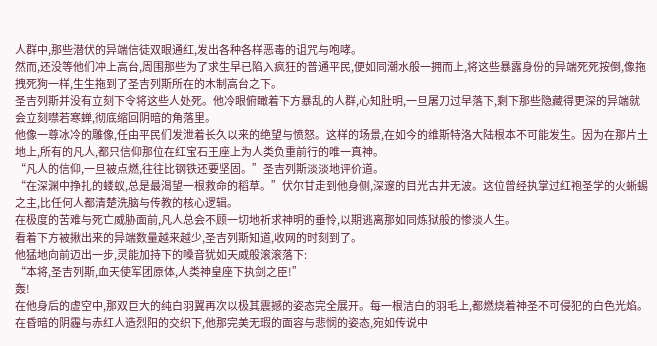人群中,那些潜伏的异端信徒双眼通红,发出各种各样恶毒的诅咒与咆哮。
然而,还没等他们冲上高台,周围那些为了求生早已陷入疯狂的普通平民,便如同潮水般一拥而上,将这些暴露身份的异端死死按倒,像拖拽死狗一样,生生拖到了圣吉列斯所在的木制高台之下。
圣吉列斯并没有立刻下令将这些人处死。他冷眼俯瞰着下方暴乱的人群,心知肚明,一旦屠刀过早落下,剩下那些隐藏得更深的异端就会立刻噤若寒蝉,彻底缩回阴暗的角落里。
他像一尊冰冷的雕像,任由平民们发泄着长久以来的绝望与愤怒。这样的场景,在如今的维斯特洛大陆根本不可能发生。因为在那片土地上,所有的凡人,都只信仰那位在红宝石王座上为人类负重前行的唯一真神。
“凡人的信仰,一旦被点燃,往往比钢铁还要坚固。”圣吉列斯淡淡地评价道。
“在深渊中挣扎的蝼蚁,总是最渴望一根救命的稻草。”伏尔甘走到他身侧,深邃的目光古井无波。这位曾经执掌过红袍圣学的火蜥蜴之主,比任何人都清楚洗脑与传教的核心逻辑。
在极度的苦难与死亡威胁面前,凡人总会不顾一切地祈求神明的垂怜,以期逃离那如同炼狱般的惨淡人生。
看着下方被揪出来的异端数量越来越少,圣吉列斯知道,收网的时刻到了。
他猛地向前迈出一步,灵能加持下的嗓音犹如天威般滚滚落下:
“本将,圣吉列斯,血天使军团原体,人类神皇座下执剑之臣!”
轰!
在他身后的虚空中,那双巨大的纯白羽翼再次以极其震撼的姿态完全展开。每一根洁白的羽毛上,都燃烧着神圣不可侵犯的白色光焰。在昏暗的阴霾与赤红人造烈阳的交织下,他那完美无瑕的面容与悲悯的姿态,宛如传说中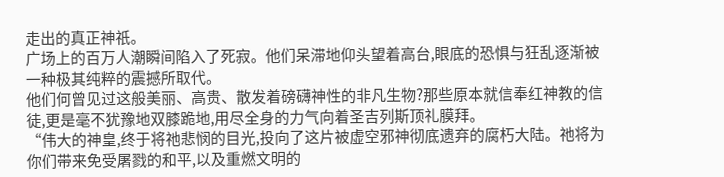走出的真正神祇。
广场上的百万人潮瞬间陷入了死寂。他们呆滞地仰头望着高台,眼底的恐惧与狂乱逐渐被一种极其纯粹的震撼所取代。
他们何曾见过这般美丽、高贵、散发着磅礴神性的非凡生物?那些原本就信奉红神教的信徒,更是毫不犹豫地双膝跪地,用尽全身的力气向着圣吉列斯顶礼膜拜。
“伟大的神皇,终于将祂悲悯的目光,投向了这片被虚空邪神彻底遗弃的腐朽大陆。祂将为你们带来免受屠戮的和平,以及重燃文明的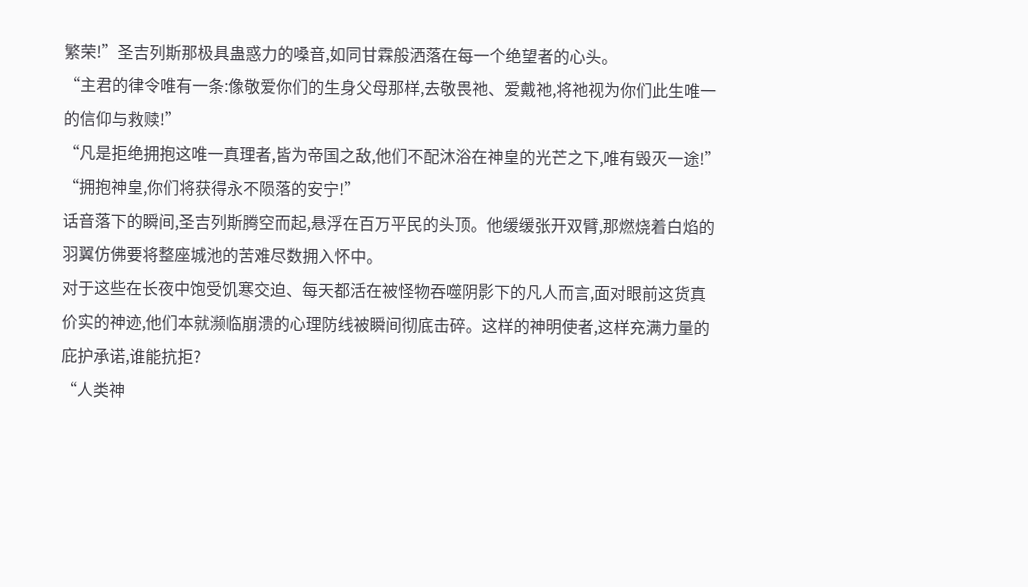繁荣!”圣吉列斯那极具蛊惑力的嗓音,如同甘霖般洒落在每一个绝望者的心头。
“主君的律令唯有一条:像敬爱你们的生身父母那样,去敬畏祂、爱戴祂,将祂视为你们此生唯一的信仰与救赎!”
“凡是拒绝拥抱这唯一真理者,皆为帝国之敌,他们不配沐浴在神皇的光芒之下,唯有毁灭一途!”
“拥抱神皇,你们将获得永不陨落的安宁!”
话音落下的瞬间,圣吉列斯腾空而起,悬浮在百万平民的头顶。他缓缓张开双臂,那燃烧着白焰的羽翼仿佛要将整座城池的苦难尽数拥入怀中。
对于这些在长夜中饱受饥寒交迫、每天都活在被怪物吞噬阴影下的凡人而言,面对眼前这货真价实的神迹,他们本就濒临崩溃的心理防线被瞬间彻底击碎。这样的神明使者,这样充满力量的庇护承诺,谁能抗拒?
“人类神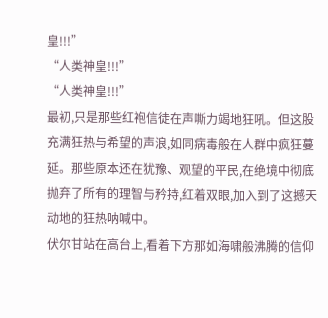皇!!!”
“人类神皇!!!”
“人类神皇!!!”
最初,只是那些红袍信徒在声嘶力竭地狂吼。但这股充满狂热与希望的声浪,如同病毒般在人群中疯狂蔓延。那些原本还在犹豫、观望的平民,在绝境中彻底抛弃了所有的理智与矜持,红着双眼,加入到了这撼天动地的狂热呐喊中。
伏尔甘站在高台上,看着下方那如海啸般沸腾的信仰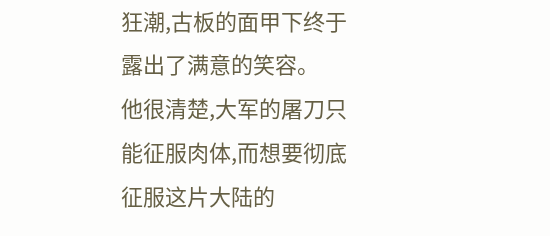狂潮,古板的面甲下终于露出了满意的笑容。
他很清楚,大军的屠刀只能征服肉体,而想要彻底征服这片大陆的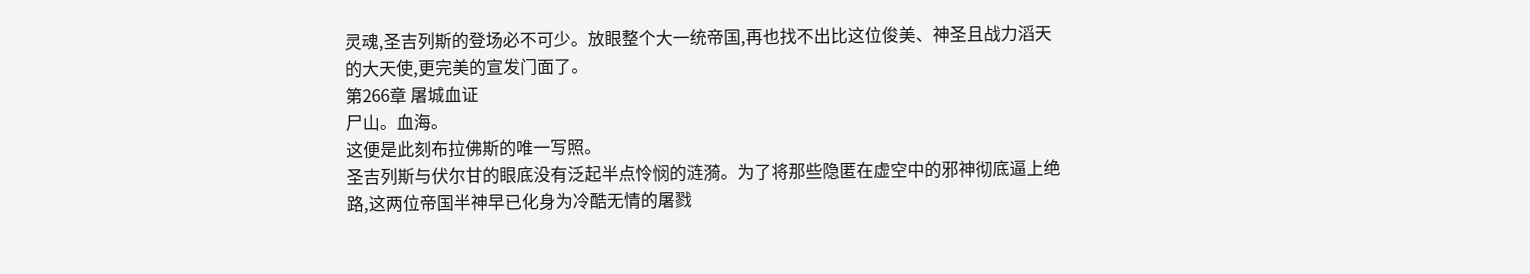灵魂,圣吉列斯的登场必不可少。放眼整个大一统帝国,再也找不出比这位俊美、神圣且战力滔天的大天使,更完美的宣发门面了。
第266章 屠城血证
尸山。血海。
这便是此刻布拉佛斯的唯一写照。
圣吉列斯与伏尔甘的眼底没有泛起半点怜悯的涟漪。为了将那些隐匿在虚空中的邪神彻底逼上绝路,这两位帝国半神早已化身为冷酷无情的屠戮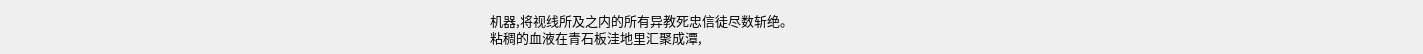机器,将视线所及之内的所有异教死忠信徒尽数斩绝。
粘稠的血液在青石板洼地里汇聚成潭,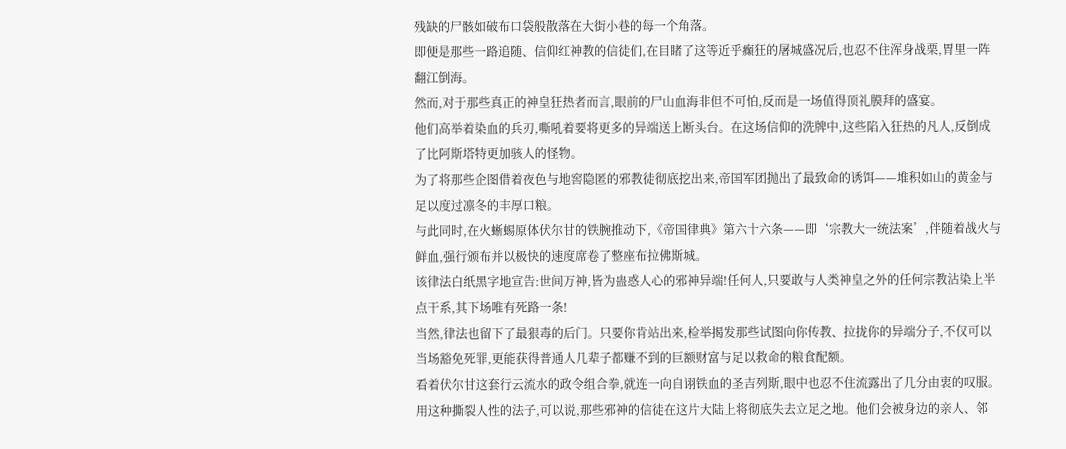残缺的尸骸如破布口袋般散落在大街小巷的每一个角落。
即便是那些一路追随、信仰红神教的信徒们,在目睹了这等近乎癫狂的屠城盛况后,也忍不住浑身战栗,胃里一阵翻江倒海。
然而,对于那些真正的神皇狂热者而言,眼前的尸山血海非但不可怕,反而是一场值得顶礼膜拜的盛宴。
他们高举着染血的兵刃,嘶吼着要将更多的异端送上断头台。在这场信仰的洗牌中,这些陷入狂热的凡人,反倒成了比阿斯塔特更加骇人的怪物。
为了将那些企图借着夜色与地窖隐匿的邪教徒彻底挖出来,帝国军团抛出了最致命的诱饵——堆积如山的黄金与足以度过凛冬的丰厚口粮。
与此同时,在火蜥蜴原体伏尔甘的铁腕推动下,《帝国律典》第六十六条——即‘宗教大一统法案’,伴随着战火与鲜血,强行颁布并以极快的速度席卷了整座布拉佛斯城。
该律法白纸黑字地宣告:世间万神,皆为蛊惑人心的邪神异端!任何人,只要敢与人类神皇之外的任何宗教沾染上半点干系,其下场唯有死路一条!
当然,律法也留下了最狠毒的后门。只要你肯站出来,检举揭发那些试图向你传教、拉拢你的异端分子,不仅可以当场豁免死罪,更能获得普通人几辈子都赚不到的巨额财富与足以救命的粮食配额。
看着伏尔甘这套行云流水的政令组合拳,就连一向自诩铁血的圣吉列斯,眼中也忍不住流露出了几分由衷的叹服。
用这种撕裂人性的法子,可以说,那些邪神的信徒在这片大陆上将彻底失去立足之地。他们会被身边的亲人、邻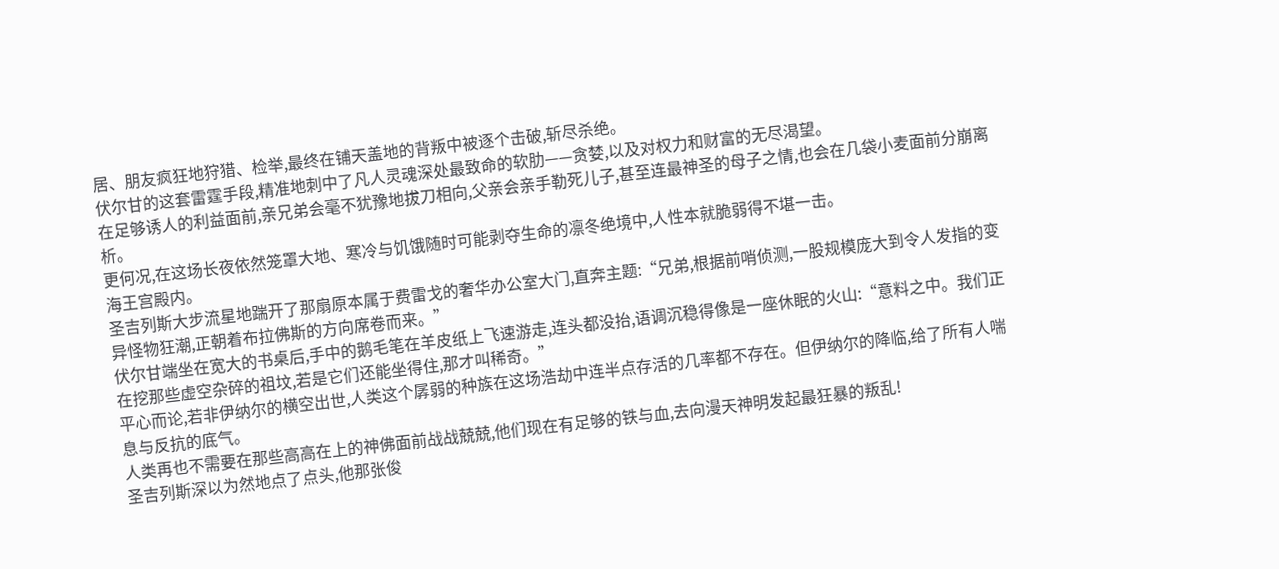居、朋友疯狂地狩猎、检举,最终在铺天盖地的背叛中被逐个击破,斩尽杀绝。
伏尔甘的这套雷霆手段,精准地刺中了凡人灵魂深处最致命的软肋——贪婪,以及对权力和财富的无尽渴望。
在足够诱人的利益面前,亲兄弟会毫不犹豫地拔刀相向,父亲会亲手勒死儿子,甚至连最神圣的母子之情,也会在几袋小麦面前分崩离析。
更何况,在这场长夜依然笼罩大地、寒冷与饥饿随时可能剥夺生命的凛冬绝境中,人性本就脆弱得不堪一击。
海王宫殿内。
圣吉列斯大步流星地踹开了那扇原本属于费雷戈的奢华办公室大门,直奔主题:“兄弟,根据前哨侦测,一股规模庞大到令人发指的变异怪物狂潮,正朝着布拉佛斯的方向席卷而来。”
伏尔甘端坐在宽大的书桌后,手中的鹅毛笔在羊皮纸上飞速游走,连头都没抬,语调沉稳得像是一座休眠的火山:“意料之中。我们正在挖那些虚空杂碎的祖坟,若是它们还能坐得住,那才叫稀奇。”
平心而论,若非伊纳尔的横空出世,人类这个孱弱的种族在这场浩劫中连半点存活的几率都不存在。但伊纳尔的降临,给了所有人喘息与反抗的底气。
人类再也不需要在那些高高在上的神佛面前战战兢兢,他们现在有足够的铁与血,去向漫天神明发起最狂暴的叛乱!
圣吉列斯深以为然地点了点头,他那张俊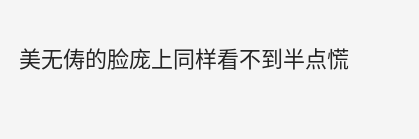美无俦的脸庞上同样看不到半点慌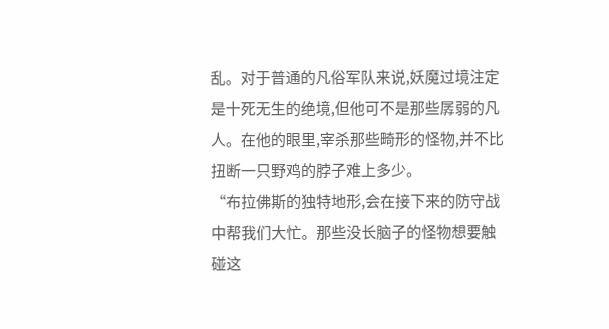乱。对于普通的凡俗军队来说,妖魔过境注定是十死无生的绝境,但他可不是那些孱弱的凡人。在他的眼里,宰杀那些畸形的怪物,并不比扭断一只野鸡的脖子难上多少。
“布拉佛斯的独特地形,会在接下来的防守战中帮我们大忙。那些没长脑子的怪物想要触碰这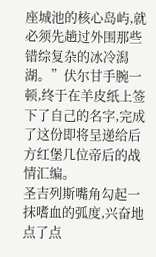座城池的核心岛屿,就必须先趟过外围那些错综复杂的冰冷潟湖。”伏尔甘手腕一顿,终于在羊皮纸上签下了自己的名字,完成了这份即将呈递给后方红堡几位帝后的战情汇编。
圣吉列斯嘴角勾起一抹嗜血的弧度,兴奋地点了点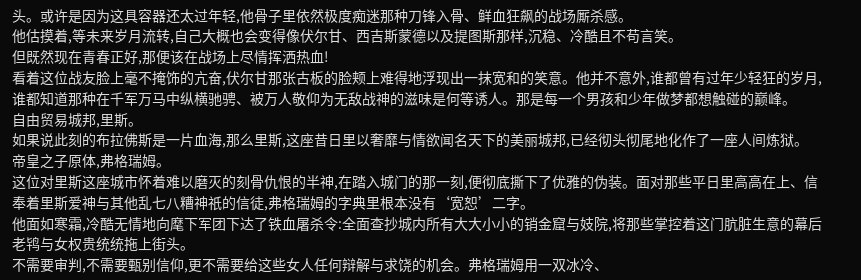头。或许是因为这具容器还太过年轻,他骨子里依然极度痴迷那种刀锋入骨、鲜血狂飙的战场厮杀感。
他估摸着,等未来岁月流转,自己大概也会变得像伏尔甘、西吉斯蒙德以及提图斯那样,沉稳、冷酷且不苟言笑。
但既然现在青春正好,那便该在战场上尽情挥洒热血!
看着这位战友脸上毫不掩饰的亢奋,伏尔甘那张古板的脸颊上难得地浮现出一抹宽和的笑意。他并不意外,谁都曾有过年少轻狂的岁月,谁都知道那种在千军万马中纵横驰骋、被万人敬仰为无敌战神的滋味是何等诱人。那是每一个男孩和少年做梦都想触碰的巅峰。
自由贸易城邦,里斯。
如果说此刻的布拉佛斯是一片血海,那么里斯,这座昔日里以奢靡与情欲闻名天下的美丽城邦,已经彻头彻尾地化作了一座人间炼狱。
帝皇之子原体,弗格瑞姆。
这位对里斯这座城市怀着难以磨灭的刻骨仇恨的半神,在踏入城门的那一刻,便彻底撕下了优雅的伪装。面对那些平日里高高在上、信奉着里斯爱神与其他乱七八糟神祇的信徒,弗格瑞姆的字典里根本没有‘宽恕’二字。
他面如寒霜,冷酷无情地向麾下军团下达了铁血屠杀令:全面查抄城内所有大大小小的销金窟与妓院,将那些掌控着这门肮脏生意的幕后老鸨与女权贵统统拖上街头。
不需要审判,不需要甄别信仰,更不需要给这些女人任何辩解与求饶的机会。弗格瑞姆用一双冰冷、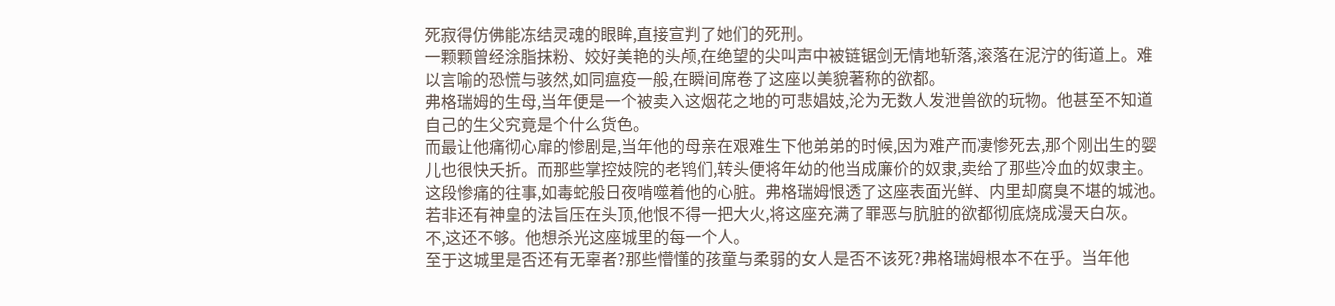死寂得仿佛能冻结灵魂的眼眸,直接宣判了她们的死刑。
一颗颗曾经涂脂抹粉、姣好美艳的头颅,在绝望的尖叫声中被链锯剑无情地斩落,滚落在泥泞的街道上。难以言喻的恐慌与骇然,如同瘟疫一般,在瞬间席卷了这座以美貌著称的欲都。
弗格瑞姆的生母,当年便是一个被卖入这烟花之地的可悲娼妓,沦为无数人发泄兽欲的玩物。他甚至不知道自己的生父究竟是个什么货色。
而最让他痛彻心扉的惨剧是,当年他的母亲在艰难生下他弟弟的时候,因为难产而凄惨死去,那个刚出生的婴儿也很快夭折。而那些掌控妓院的老鸨们,转头便将年幼的他当成廉价的奴隶,卖给了那些冷血的奴隶主。
这段惨痛的往事,如毒蛇般日夜啃噬着他的心脏。弗格瑞姆恨透了这座表面光鲜、内里却腐臭不堪的城池。若非还有神皇的法旨压在头顶,他恨不得一把大火,将这座充满了罪恶与肮脏的欲都彻底烧成漫天白灰。
不,这还不够。他想杀光这座城里的每一个人。
至于这城里是否还有无辜者?那些懵懂的孩童与柔弱的女人是否不该死?弗格瑞姆根本不在乎。当年他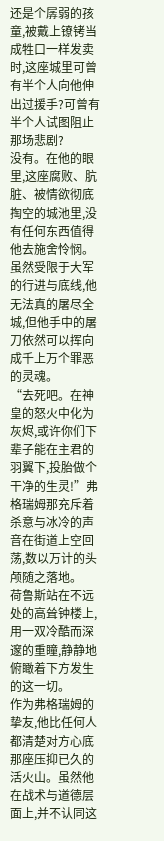还是个孱弱的孩童,被戴上镣铐当成牲口一样发卖时,这座城里可曾有半个人向他伸出过援手?可曾有半个人试图阻止那场悲剧?
没有。在他的眼里,这座腐败、肮脏、被情欲彻底掏空的城池里,没有任何东西值得他去施舍怜悯。
虽然受限于大军的行进与底线,他无法真的屠尽全城,但他手中的屠刀依然可以挥向成千上万个罪恶的灵魂。
“去死吧。在神皇的怒火中化为灰烬,或许你们下辈子能在主君的羽翼下,投胎做个干净的生灵!”弗格瑞姆那充斥着杀意与冰冷的声音在街道上空回荡,数以万计的头颅随之落地。
荷鲁斯站在不远处的高耸钟楼上,用一双冷酷而深邃的重瞳,静静地俯瞰着下方发生的这一切。
作为弗格瑞姆的挚友,他比任何人都清楚对方心底那座压抑已久的活火山。虽然他在战术与道德层面上,并不认同这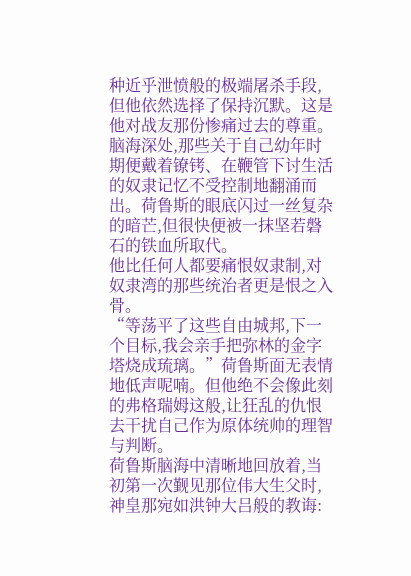种近乎泄愤般的极端屠杀手段,但他依然选择了保持沉默。这是他对战友那份惨痛过去的尊重。
脑海深处,那些关于自己幼年时期便戴着镣铐、在鞭管下讨生活的奴隶记忆不受控制地翻涌而出。荷鲁斯的眼底闪过一丝复杂的暗芒,但很快便被一抹坚若磐石的铁血所取代。
他比任何人都要痛恨奴隶制,对奴隶湾的那些统治者更是恨之入骨。
“等荡平了这些自由城邦,下一个目标,我会亲手把弥林的金字塔烧成琉璃。”荷鲁斯面无表情地低声呢喃。但他绝不会像此刻的弗格瑞姆这般,让狂乱的仇恨去干扰自己作为原体统帅的理智与判断。
荷鲁斯脑海中清晰地回放着,当初第一次觐见那位伟大生父时,神皇那宛如洪钟大吕般的教诲: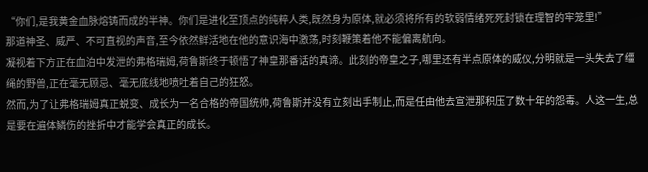“你们,是我黄金血脉熔铸而成的半神。你们是进化至顶点的纯粹人类,既然身为原体,就必须将所有的软弱情绪死死封锁在理智的牢笼里!”
那道神圣、威严、不可直视的声音,至今依然鲜活地在他的意识海中激荡,时刻鞭策着他不能偏离航向。
凝视着下方正在血泊中发泄的弗格瑞姆,荷鲁斯终于顿悟了神皇那番话的真谛。此刻的帝皇之子,哪里还有半点原体的威仪,分明就是一头失去了缰绳的野兽,正在毫无顾忌、毫无底线地喷吐着自己的狂怒。
然而,为了让弗格瑞姆真正蜕变、成长为一名合格的帝国统帅,荷鲁斯并没有立刻出手制止,而是任由他去宣泄那积压了数十年的怨毒。人这一生,总是要在遍体鳞伤的挫折中才能学会真正的成长。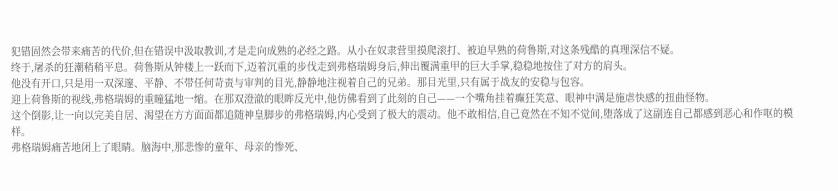犯错固然会带来痛苦的代价,但在错误中汲取教训,才是走向成熟的必经之路。从小在奴隶营里摸爬滚打、被迫早熟的荷鲁斯,对这条残酷的真理深信不疑。
终于,屠杀的狂潮稍稍平息。荷鲁斯从钟楼上一跃而下,迈着沉重的步伐走到弗格瑞姆身后,伸出覆满重甲的巨大手掌,稳稳地按住了对方的肩头。
他没有开口,只是用一双深邃、平静、不带任何苛责与审判的目光,静静地注视着自己的兄弟。那目光里,只有属于战友的安稳与包容。
迎上荷鲁斯的视线,弗格瑞姆的重瞳猛地一缩。在那双澄澈的眼眸反光中,他仿佛看到了此刻的自己——一个嘴角挂着癫狂笑意、眼神中满是施虐快感的扭曲怪物。
这个倒影,让一向以完美自居、渴望在方方面面都追随神皇脚步的弗格瑞姆,内心受到了极大的震动。他不敢相信,自己竟然在不知不觉间,堕落成了这副连自己都感到恶心和作呕的模样。
弗格瑞姆痛苦地闭上了眼睛。脑海中,那悲惨的童年、母亲的惨死、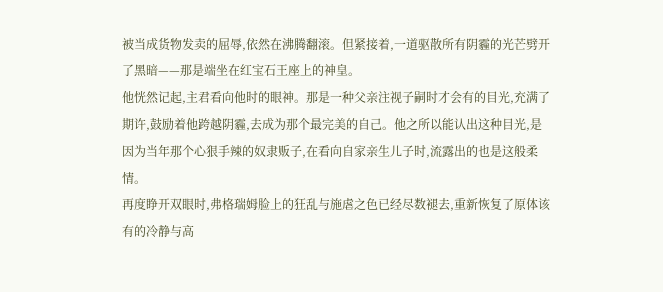被当成货物发卖的屈辱,依然在沸腾翻滚。但紧接着,一道驱散所有阴霾的光芒劈开了黑暗——那是端坐在红宝石王座上的神皇。
他恍然记起,主君看向他时的眼神。那是一种父亲注视子嗣时才会有的目光,充满了期许,鼓励着他跨越阴霾,去成为那个最完美的自己。他之所以能认出这种目光,是因为当年那个心狠手辣的奴隶贩子,在看向自家亲生儿子时,流露出的也是这般柔情。
再度睁开双眼时,弗格瑞姆脸上的狂乱与施虐之色已经尽数褪去,重新恢复了原体该有的冷静与高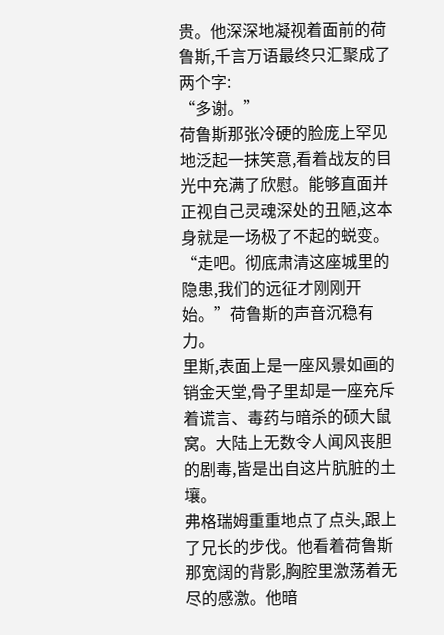贵。他深深地凝视着面前的荷鲁斯,千言万语最终只汇聚成了两个字:
“多谢。”
荷鲁斯那张冷硬的脸庞上罕见地泛起一抹笑意,看着战友的目光中充满了欣慰。能够直面并正视自己灵魂深处的丑陋,这本身就是一场极了不起的蜕变。
“走吧。彻底肃清这座城里的隐患,我们的远征才刚刚开始。”荷鲁斯的声音沉稳有力。
里斯,表面上是一座风景如画的销金天堂,骨子里却是一座充斥着谎言、毒药与暗杀的硕大鼠窝。大陆上无数令人闻风丧胆的剧毒,皆是出自这片肮脏的土壤。
弗格瑞姆重重地点了点头,跟上了兄长的步伐。他看着荷鲁斯那宽阔的背影,胸腔里激荡着无尽的感激。他暗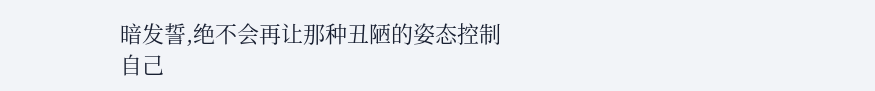暗发誓,绝不会再让那种丑陋的姿态控制自己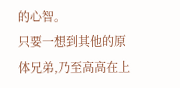的心智。
只要一想到其他的原体兄弟,乃至高高在上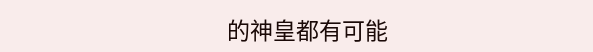的神皇都有可能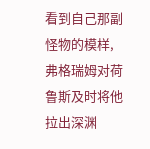看到自己那副怪物的模样,弗格瑞姆对荷鲁斯及时将他拉出深渊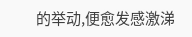的举动,便愈发感激涕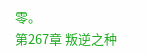零。
第267章 叛逆之种